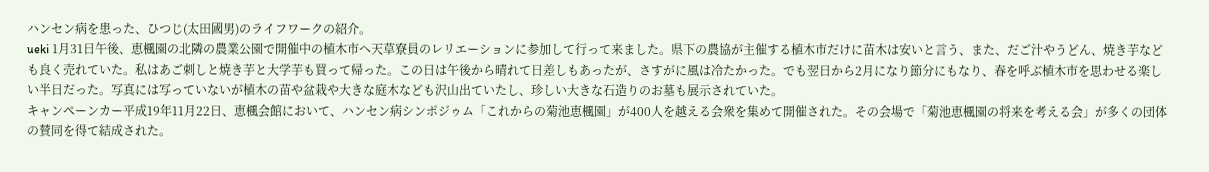ハンセン病を患った、ひつじ(太田國男)のライフワークの紹介。
ueki 1月31日午後、恵楓園の北隣の農業公園で開催中の植木市へ天草寮員のレリエーションに参加して行って来ました。県下の農協が主催する植木市だけに苗木は安いと言う、また、だご汁やうどん、焼き芋なども良く売れていた。私はあご刺しと焼き芋と大学芋も買って帰った。この日は午後から晴れて日差しもあったが、さすがに風は冷たかった。でも翌日から2月になり節分にもなり、春を呼ぶ植木市を思わせる楽しい半日だった。写真には写っていないが植木の苗や盆栽や大きな庭木なども沢山出ていたし、珍しい大きな石造りのお墓も展示されていた。
キャンペーンカー平成19年11月22日、恵楓会館において、ハンセン病シンポジゥム「これからの菊池恵楓園」が400人を越える会衆を集めて開催された。その会場で「菊池恵楓園の将来を考える会」が多くの団体の賛同を得て結成された。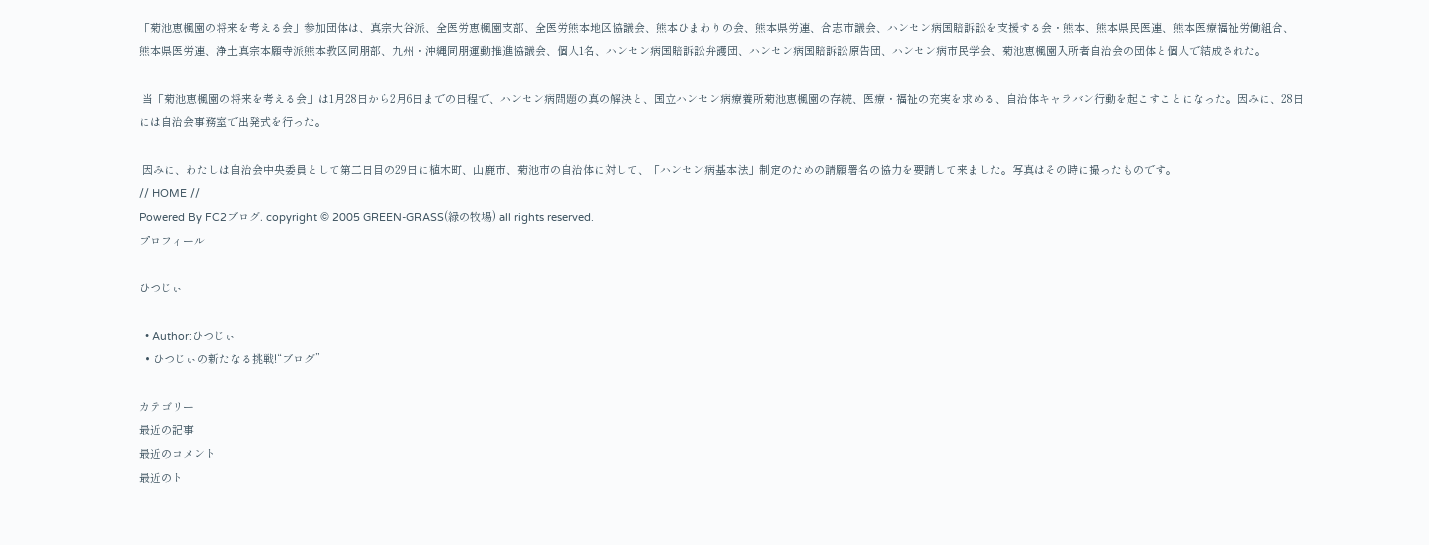「菊池恵楓園の将来を考える会」参加団体は、真宗大谷派、全医労恵楓園支部、全医労熊本地区協議会、熊本ひまわりの会、熊本県労連、合志市議会、ハンセン病国賠訴訟を支援する会・熊本、熊本県民医連、熊本医療福祉労働組合、熊本県医労連、浄土真宗本願寺派熊本教区同朋部、九州・沖縄同朋運動推進協議会、個人1名、ハンセン病国賠訴訟弁護団、ハンセン病国賠訴訟原告団、ハンセン病市民学会、菊池恵楓園入所者自治会の団体と個人で結成された。

 当「菊池恵楓園の将来を考える会」は1月28日から2月6日までの日程で、ハンセン病問題の真の解決と、国立ハンセン病療養所菊池恵楓園の存続、医療・福祉の充実を求める、自治体キャラバン行動を起こすことになった。因みに、28日には自治会事務室で出発式を行った。

 因みに、わたしは自治会中央委員として第二日目の29日に植木町、山鹿市、菊池市の自治体に対して、「ハンセン病基本法」制定のための請願署名の協力を要請して来ました。写真はその時に撮ったものです。
// HOME //
Powered By FC2ブログ. copyright © 2005 GREEN-GRASS(緑の牧場) all rights reserved.
プロフィール

ひつじぃ

  • Author:ひつじぃ
  • ひつじぃの新たなる挑戦!“ブログ”

カテゴリー
最近の記事
最近のコメント
最近のト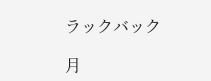ラックバック

月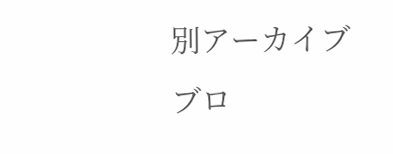別アーカイブ
ブロ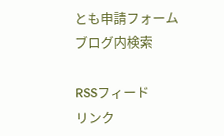とも申請フォーム
ブログ内検索

RSSフィード
リンク